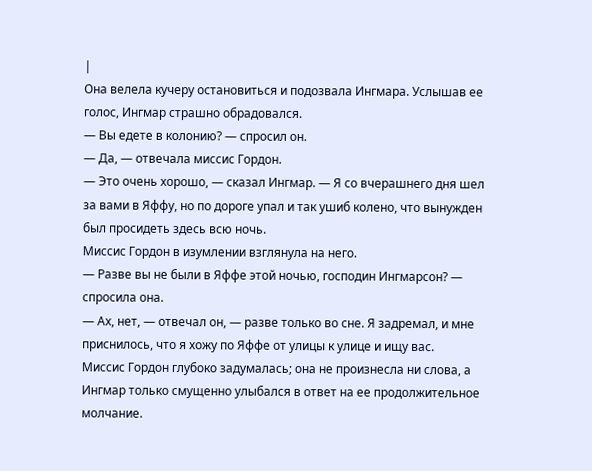|
Она велела кучеру остановиться и подозвала Ингмара. Услышав ее голос, Ингмар страшно обрадовался.
— Вы едете в колонию? — спросил он.
— Да, — отвечала миссис Гордон.
— Это очень хорошо, — сказал Ингмар. — Я со вчерашнего дня шел за вами в Яффу, но по дороге упал и так ушиб колено, что вынужден был просидеть здесь всю ночь.
Миссис Гордон в изумлении взглянула на него.
— Разве вы не были в Яффе этой ночью, господин Ингмарсон? — спросила она.
— Ах, нет, — отвечал он, — разве только во сне. Я задремал, и мне приснилось, что я хожу по Яффе от улицы к улице и ищу вас.
Миссис Гордон глубоко задумалась; она не произнесла ни слова, а Ингмар только смущенно улыбался в ответ на ее продолжительное молчание.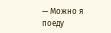— Можно я поеду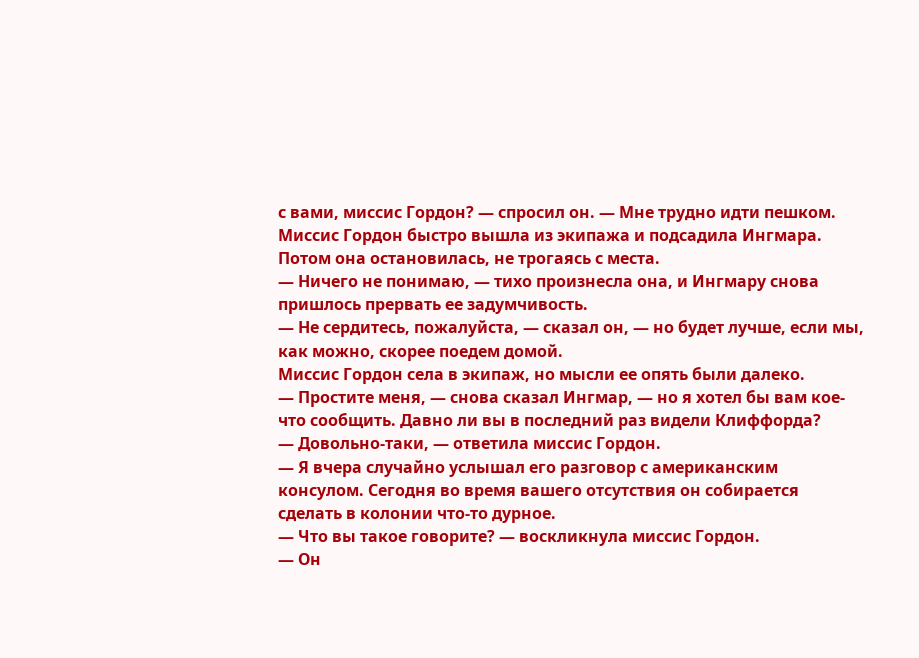с вами, миссис Гордон? — спросил он. — Мне трудно идти пешком.
Миссис Гордон быстро вышла из экипажа и подсадила Ингмара. Потом она остановилась, не трогаясь с места.
— Ничего не понимаю, — тихо произнесла она, и Ингмару снова пришлось прервать ее задумчивость.
— Не сердитесь, пожалуйста, — сказал он, — но будет лучше, если мы, как можно, скорее поедем домой.
Миссис Гордон села в экипаж, но мысли ее опять были далеко.
— Простите меня, — снова сказал Ингмар, — но я хотел бы вам кое-что сообщить. Давно ли вы в последний раз видели Клиффорда?
— Довольно-таки, — ответила миссис Гордон.
— Я вчера случайно услышал его разговор с американским консулом. Сегодня во время вашего отсутствия он собирается сделать в колонии что-то дурное.
— Что вы такое говорите? — воскликнула миссис Гордон.
— Он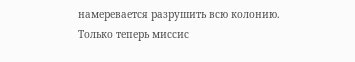намеревается разрушить всю колонию.
Только теперь миссис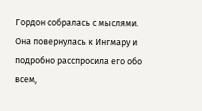Гордон собралась с мыслями. Она повернулась к Ингмару и подробно расспросила его обо всем,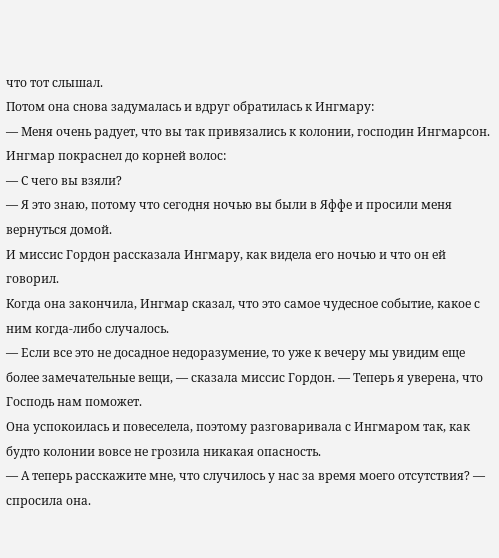что тот слышал.
Потом она снова задумалась и вдруг обратилась к Ингмару:
— Меня очень радует, что вы так привязались к колонии, господин Ингмарсон.
Ингмар покраснел до корней волос:
— С чего вы взяли?
— Я это знаю, потому что сегодня ночью вы были в Яффе и просили меня вернуться домой.
И миссис Гордон рассказала Ингмару, как видела его ночью и что он ей говорил.
Когда она закончила, Ингмар сказал, что это самое чудесное событие, какое с ним когда-либо случалось.
— Если все это не досадное недоразумение, то уже к вечеру мы увидим еще более замечательные вещи, — сказала миссис Гордон. — Теперь я уверена, что Господь нам поможет.
Она успокоилась и повеселела, поэтому разговаривала с Ингмаром так, как будто колонии вовсе не грозила никакая опасность.
— А теперь расскажите мне, что случилось у нас за время моего отсутствия? — спросила она.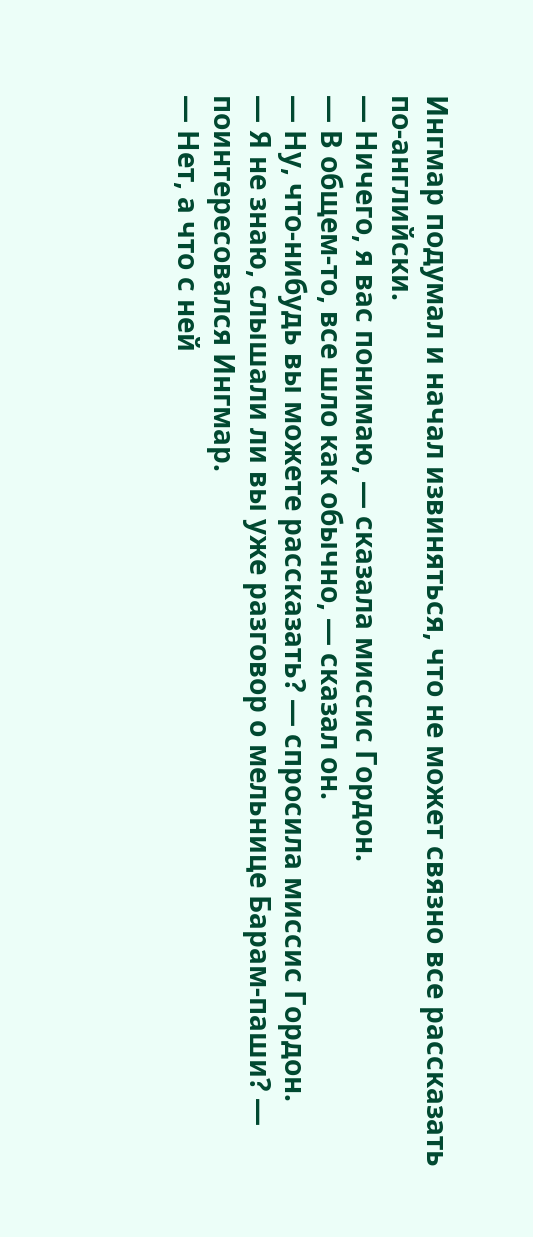Ингмар подумал и начал извиняться, что не может связно все рассказать по-английски.
— Ничего, я вас понимаю, — сказала миссис Гордон.
— В общем-то, все шло как обычно, — сказал он.
— Ну, что-нибудь вы можете рассказать? — спросила миссис Гордон.
— Я не знаю, слышали ли вы уже разговор о мельнице Барам-паши? — поинтересовался Ингмар.
— Нет, а что с ней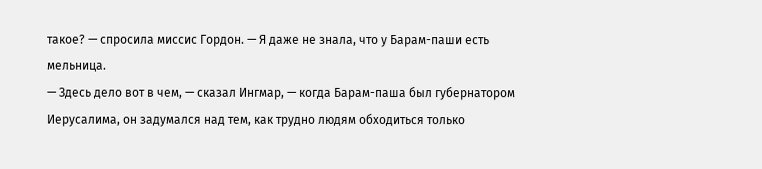такое? — спросила миссис Гордон. — Я даже не знала, что у Барам-паши есть мельница.
— Здесь дело вот в чем, — сказал Ингмар, — когда Барам-паша был губернатором Иерусалима, он задумался над тем, как трудно людям обходиться только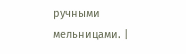ручными мельницами. |